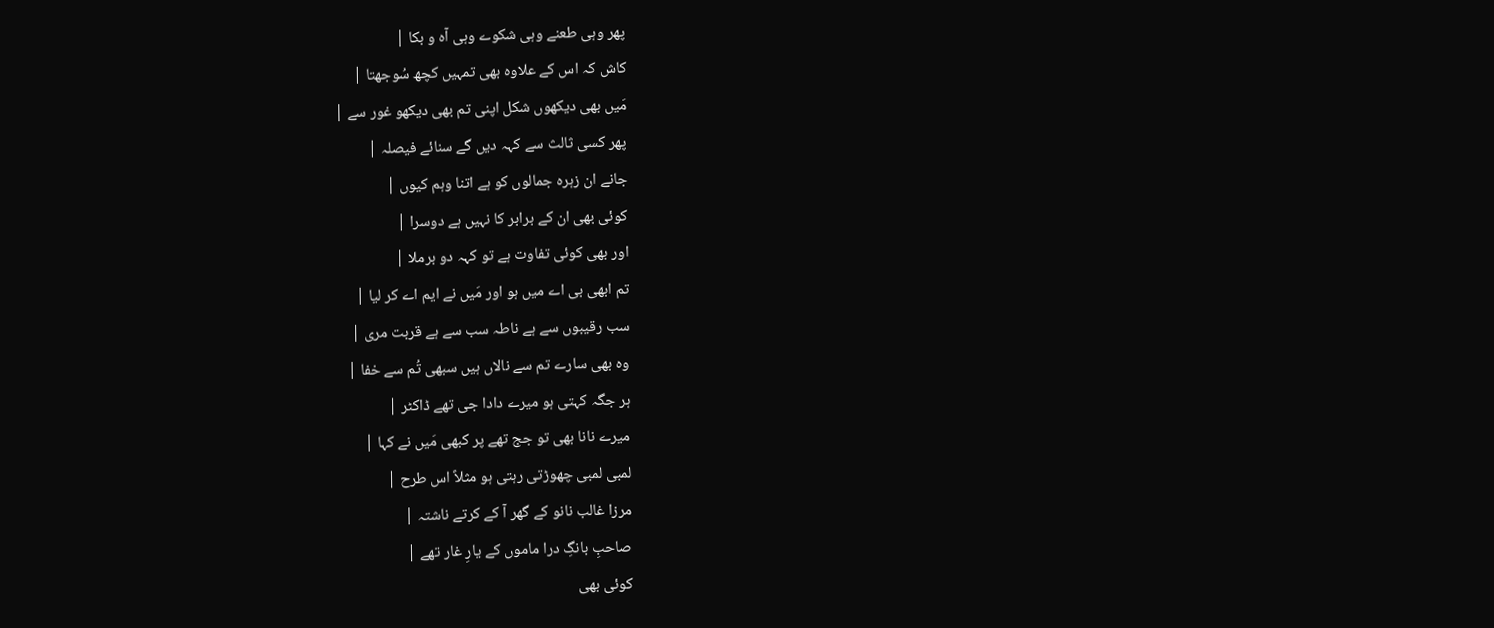پھر وہی طعنے وہی شکوے وہی آہ و بکا |
کاش کہ اس کے علاوہ بھی تمہیں کچھ سُوجھتا |
مَیں بھی دیکھوں شکل اپنی تم بھی دیکھو غور سے |
پھر کسی ثالث سے کہہ دیں گے سنائے فیصلہ |
جانے ان زہرہ جمالوں کو ہے اتنا وہم کیوں |
کوئی بھی ان کے برابر کا نہیں ہے دوسرا |
اور بھی کوئی تفاوت ہے تو کہہ دو برملا |
تم ابھی بی اے میں ہو اور مَیں نے ایم اے کر لیا |
سب رقیبوں سے ہے ناطہ سب سے ہے قربت مری |
وہ بھی سارے تم سے نالاں ہیں سبھی تُم سے خفا |
ہر جگہ کہتی ہو میرے دادا جی تھے ڈاکٹر |
میرے نانا بھی تو جج تھے پر کبھی مَیں نے کہا |
لمبی لمبی چھوڑتی رہتی ہو مثلاً اس طرح |
مرزا غالب نانو کے گھر آ کے کرتے ناشتہ |
صاحبِ بانگِ درا ماموں کے یارِ غار تھے |
کوئی بھی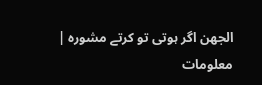الجھن اگر ہوتی تو کرتے مشورہ |
معلومات